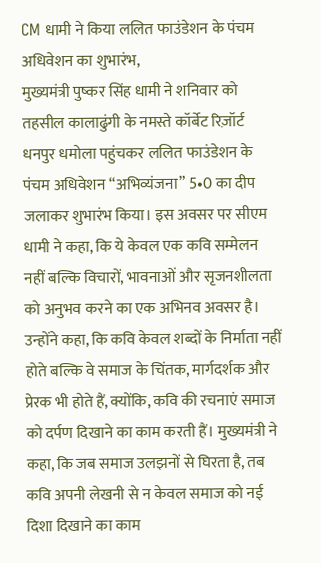CM धामी ने किया ललित फाउंडेशन के पंचम अधिवेशन का शुभारंभ,
मुख्यमंत्री पुष्कर सिंह धामी ने शनिवार को तहसील कालाढुंगी के नमस्ते कॉर्बेट रिज़ॉर्ट धनपुर धमोला पहुंचकर ललित फाउंडेशन के पंचम अधिवेशन “अभिव्यंजना” 5•0 का दीप जलाकर शुभारंभ किया। इस अवसर पर सीएम धामी ने कहा, कि ये केवल एक कवि सम्मेलन नहीं बल्कि विचारों, भावनाओं और सृजनशीलता को अनुभव करने का एक अभिनव अवसर है।
उन्होंने कहा, कि कवि केवल शब्दों के निर्माता नहीं होते बल्कि वे समाज के चिंतक, मार्गदर्शक और प्रेरक भी होते हैं, क्योंकि, कवि की रचनाएं समाज को दर्पण दिखाने का काम करती हैं। मुख्यमंत्री ने कहा, कि जब समाज उलझनों से घिरता है, तब कवि अपनी लेखनी से न केवल समाज को नई दिशा दिखाने का काम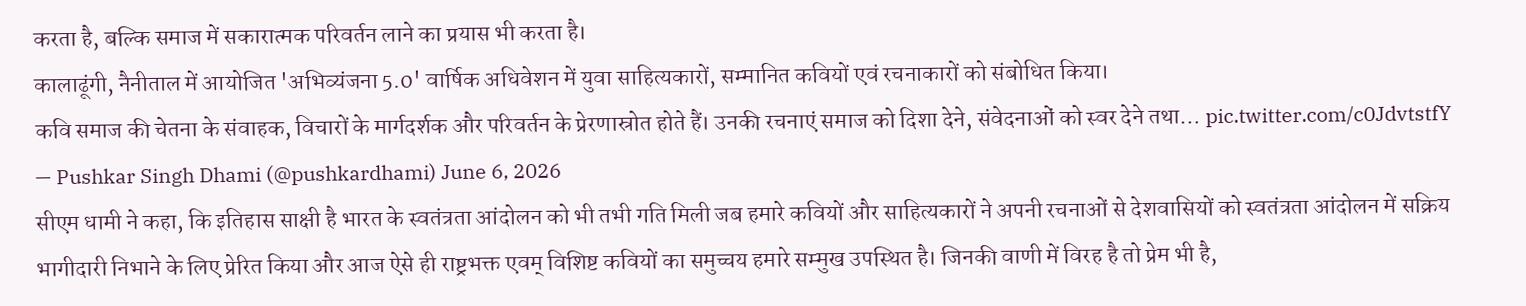करता है, बल्कि समाज में सकारात्मक परिवर्तन लाने का प्रयास भी करता है।
कालाढूंगी, नैनीताल में आयोजित 'अभिव्यंजना 5.0' वार्षिक अधिवेशन में युवा साहित्यकारों, सम्मानित कवियों एवं रचनाकारों को संबोधित किया।
कवि समाज की चेतना के संवाहक, विचारों के मार्गदर्शक और परिवर्तन के प्रेरणास्रोत होते हैं। उनकी रचनाएं समाज को दिशा देने, संवेदनाओं को स्वर देने तथा… pic.twitter.com/c0JdvtstfY
— Pushkar Singh Dhami (@pushkardhami) June 6, 2026
सीएम धामी ने कहा, कि इतिहास साक्षी है भारत के स्वतंत्रता आंदोलन को भी तभी गति मिली जब हमारे कवियों और साहित्यकारों ने अपनी रचनाओं से देशवासियों को स्वतंत्रता आंदोलन में सक्रिय भागीदारी निभाने के लिए प्रेरित किया और आज ऐसे ही राष्ट्रभक्त एवम् विशिष्ट कवियों का समुच्चय हमारे सम्मुख उपस्थित है। जिनकी वाणी में विरह है तो प्रेम भी है,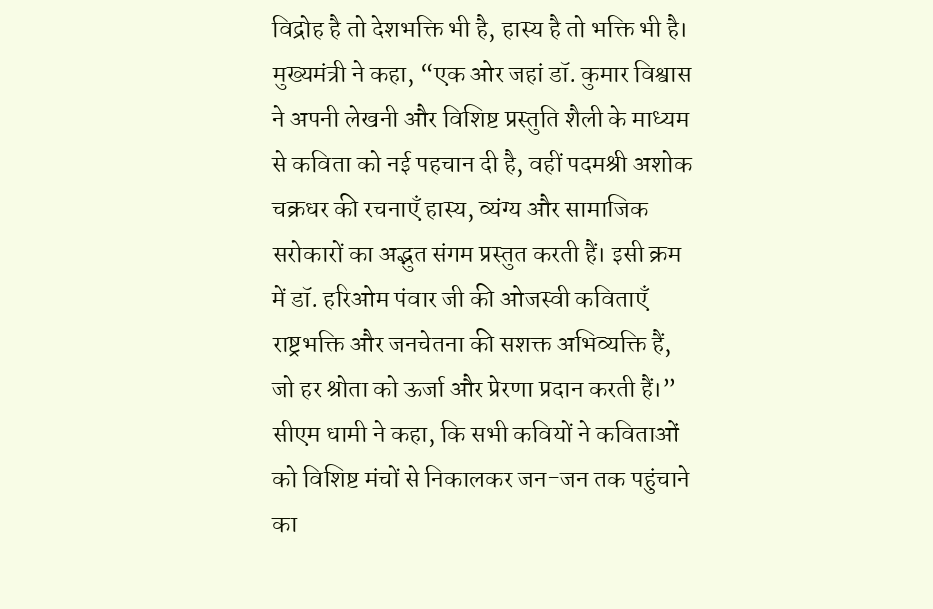विद्रोह है तो देशभक्ति भी है, हास्य है तो भक्ति भी है।
मुख्यमंत्री ने कहा, “एक ओर जहां डॉ. कुमार विश्वास ने अपनी लेखनी और विशिष्ट प्रस्तुति शैली के माध्यम से कविता को नई पहचान दी है, वहीं पदमश्री अशोक चक्रधर की रचनाएँ हास्य, व्यंग्य और सामाजिक सरोकारों का अद्भुत संगम प्रस्तुत करती हैं। इसी क्रम में डॉ. हरिओम पंवार जी की ओजस्वी कविताएँ राष्ट्रभक्ति और जनचेतना की सशक्त अभिव्यक्ति हैं, जो हर श्रोता को ऊर्जा और प्रेरणा प्रदान करती हैं।”
सीएम धामी ने कहा, कि सभी कवियों ने कविताओं को विशिष्ट मंचों से निकालकर जन-जन तक पहुंचाने का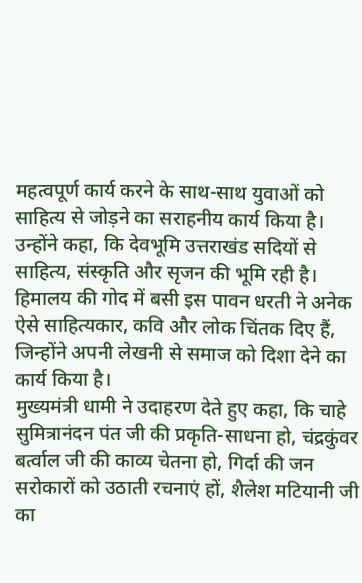महत्वपूर्ण कार्य करने के साथ-साथ युवाओं को साहित्य से जोड़ने का सराहनीय कार्य किया है। उन्होंने कहा, कि देवभूमि उत्तराखंड सदियों से साहित्य, संस्कृति और सृजन की भूमि रही है। हिमालय की गोद में बसी इस पावन धरती ने अनेक ऐसे साहित्यकार, कवि और लोक चिंतक दिए हैं, जिन्होंने अपनी लेखनी से समाज को दिशा देने का कार्य किया है।
मुख्यमंत्री धामी ने उदाहरण देते हुए कहा, कि चाहे सुमित्रानंदन पंत जी की प्रकृति-साधना हो, चंद्रकुंवर बर्त्वाल जी की काव्य चेतना हो, गिर्दा की जन सरोकारों को उठाती रचनाएं हों, शैलेश मटियानी जी का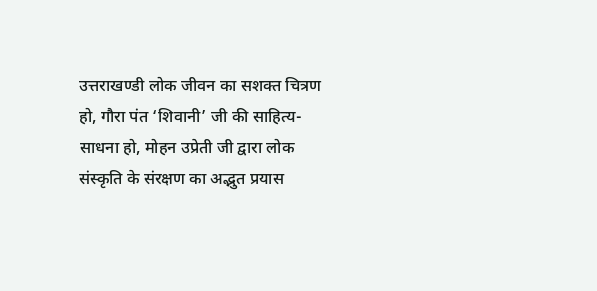उत्तराखण्डी लोक जीवन का सशक्त चित्रण हो, गौरा पंत ‘शिवानी’ जी की साहित्य-साधना हो, मोहन उप्रेती जी द्वारा लोक संस्कृति के संरक्षण का अद्भुत प्रयास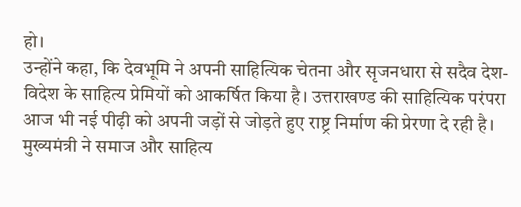हो।
उन्होंने कहा, कि देवभूमि ने अपनी साहित्यिक चेतना और सृजनधारा से सदैव देश-विदेश के साहित्य प्रेमियों को आकर्षित किया है। उत्तराखण्ड की साहित्यिक परंपरा आज भी नई पीढ़ी को अपनी जड़ों से जोड़ते हुए राष्ट्र निर्माण की प्रेरणा दे रही है।
मुख्यमंत्री ने समाज और साहित्य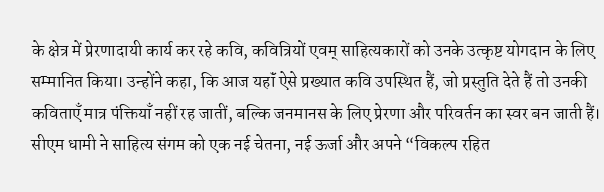के क्षेत्र में प्रेरणादायी कार्य कर रहे कवि, कवित्रियों एवम् साहित्यकारों को उनके उत्कृष्ट योगदान के लिए सम्मानित किया। उन्होंने कहा, कि आज यहॉं ऐसे प्रख्यात कवि उपस्थित हैं, जो प्रस्तुति देते हैं तो उनकी कविताएँ मात्र पंक्तियाँ नहीं रह जातीं, बल्कि जनमानस के लिए प्रेरणा और परिवर्तन का स्वर बन जाती हैं।
सीएम धामी ने साहित्य संगम को एक नई चेतना, नई ऊर्जा और अपने “विकल्प रहित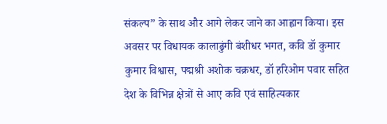संकल्प” के साथ और आगे लेकर जाने का आह्वान किया। इस अवसर पर विधायक कालाढुंगी बंशीधर भगत, कवि डॉ कुमार कुमार विश्वास, पद्मश्री अशोक चक्रधर, डॉ हरिओम पवार सहित देश के विभिन्न क्षेत्रों से आए कवि एवं साहित्यकार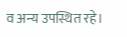व अन्य उपस्थित रहे।